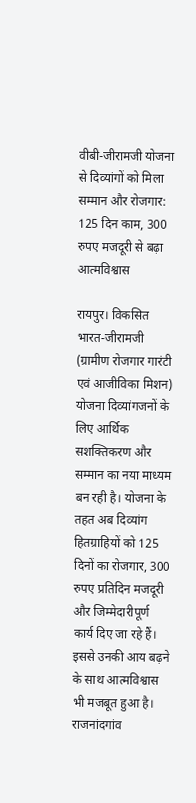वीबी-जीरामजी योजना से दिव्यांगों को मिला सम्मान और रोजगार: 125 दिन काम, 300 रुपए मजदूरी से बढ़ा आत्मविश्वास

रायपुर। विकसित भारत-जीरामजी (ग्रामीण रोजगार गारंटी एवं आजीविका मिशन) योजना दिव्यांगजनों के लिए आर्थिक सशक्तिकरण और सम्मान का नया माध्यम बन रही है। योजना के तहत अब दिव्यांग हितग्राहियों को 125 दिनों का रोजगार, 300 रुपए प्रतिदिन मजदूरी और जिम्मेदारीपूर्ण कार्य दिए जा रहे हैं। इससे उनकी आय बढ़ने के साथ आत्मविश्वास भी मजबूत हुआ है।
राजनांदगांव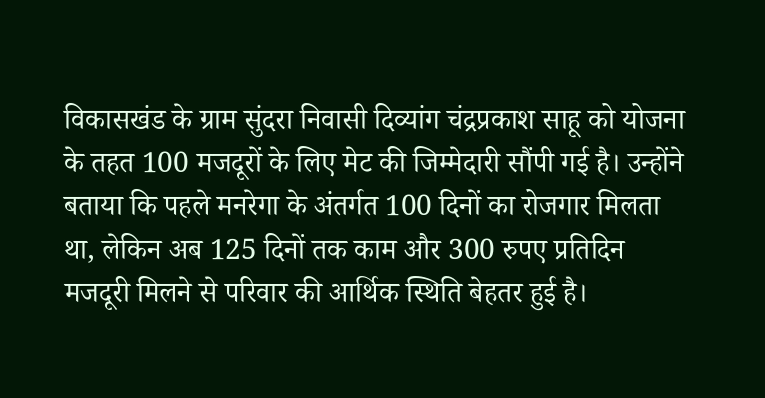विकासखंड के ग्राम सुंदरा निवासी दिव्यांग चंद्रप्रकाश साहू को योजना के तहत 100 मजदूरों के लिए मेट की जिम्मेदारी सौंपी गई है। उन्होंने बताया कि पहले मनरेगा के अंतर्गत 100 दिनों का रोजगार मिलता था, लेकिन अब 125 दिनों तक काम और 300 रुपए प्रतिदिन मजदूरी मिलने से परिवार की आर्थिक स्थिति बेहतर हुई है।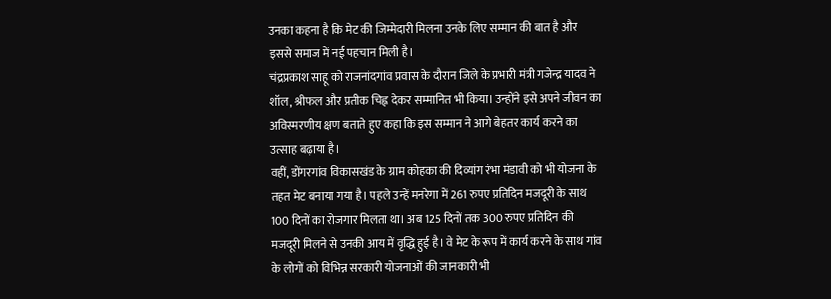उनका कहना है कि मेट की जिम्मेदारी मिलना उनके लिए सम्मान की बात है और इससे समाज में नई पहचान मिली है।
चंद्रप्रकाश साहू को राजनांदगांव प्रवास के दौरान जिले के प्रभारी मंत्री गजेन्द्र यादव ने शॉल, श्रीफल और प्रतीक चिह्न देकर सम्मानित भी किया। उन्होंने इसे अपने जीवन का अविस्मरणीय क्षण बताते हुए कहा कि इस सम्मान ने आगे बेहतर कार्य करने का उत्साह बढ़ाया है।
वहीं, डोंगरगांव विकासखंड के ग्राम कोहका की दिव्यांग रंभा मंडावी को भी योजना के तहत मेट बनाया गया है। पहले उन्हें मनरेगा में 261 रुपए प्रतिदिन मजदूरी के साथ 100 दिनों का रोजगार मिलता था। अब 125 दिनों तक 300 रुपए प्रतिदिन की मजदूरी मिलने से उनकी आय में वृद्धि हुई है। वे मेट के रूप में कार्य करने के साथ गांव के लोगों को विभिन्न सरकारी योजनाओं की जानकारी भी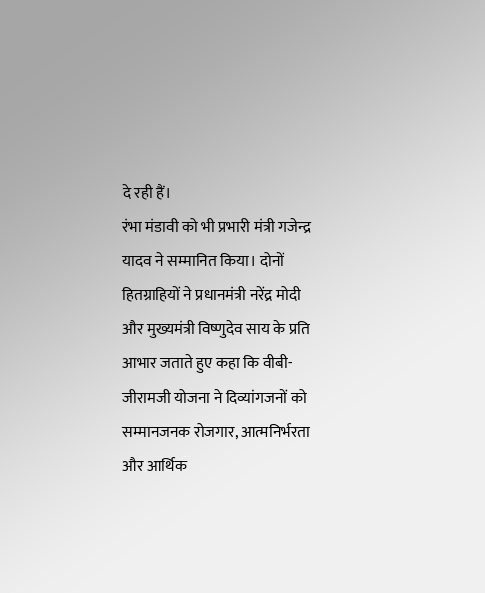दे रही हैं।
रंभा मंडावी को भी प्रभारी मंत्री गजेन्द्र यादव ने सम्मानित किया। दोनों हितग्राहियों ने प्रधानमंत्री नरेंद्र मोदी और मुख्यमंत्री विष्णुदेव साय के प्रति आभार जताते हुए कहा कि वीबी-जीरामजी योजना ने दिव्यांगजनों को सम्मानजनक रोजगार, आत्मनिर्भरता और आर्थिक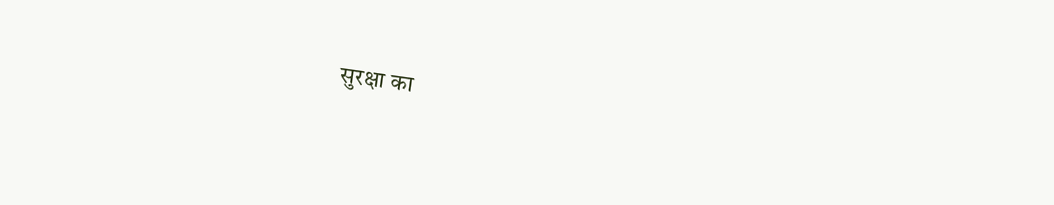सुरक्षा का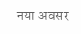नया अवसर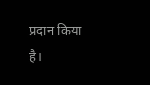प्रदान किया है।